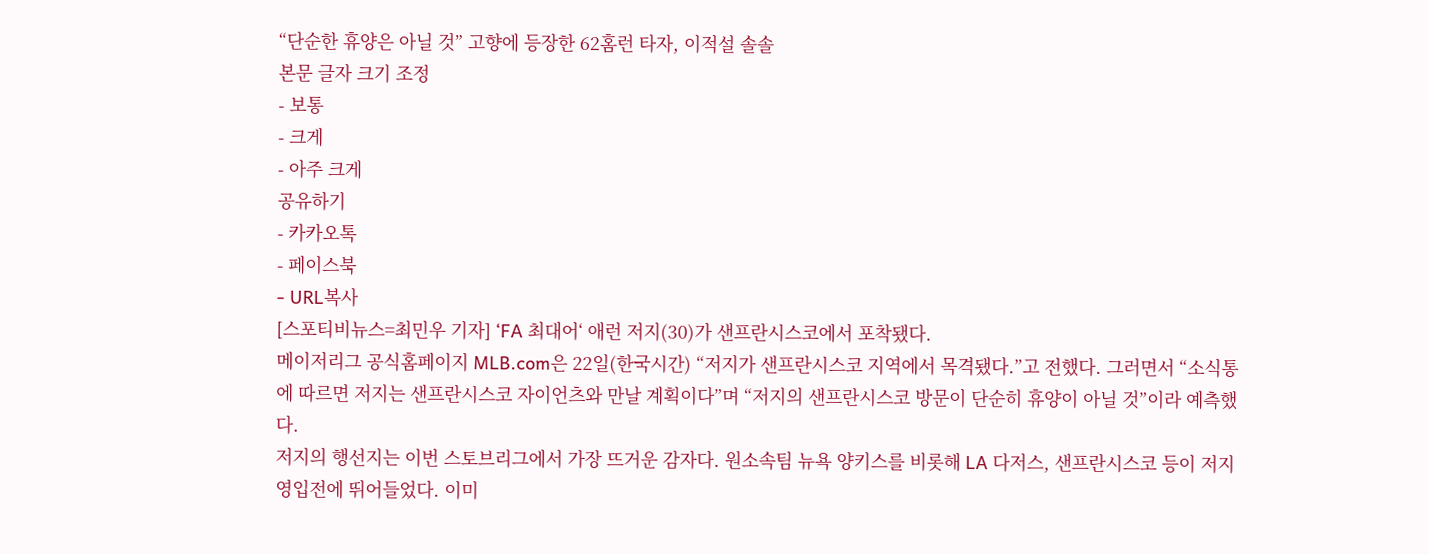“단순한 휴양은 아닐 것” 고향에 등장한 62홈런 타자, 이적설 솔솔
본문 글자 크기 조정
- 보통
- 크게
- 아주 크게
공유하기
- 카카오톡
- 페이스북
- URL복사
[스포티비뉴스=최민우 기자] ‘FA 최대어‘ 애런 저지(30)가 샌프란시스코에서 포착됐다.
메이저리그 공식홈페이지 MLB.com은 22일(한국시간) “저지가 샌프란시스코 지역에서 목격됐다.”고 전했다. 그러면서 “소식통에 따르면 저지는 샌프란시스코 자이언츠와 만날 계획이다”며 “저지의 샌프란시스코 방문이 단순히 휴양이 아닐 것”이라 예측했다.
저지의 행선지는 이번 스토브리그에서 가장 뜨거운 감자다. 원소속팀 뉴욕 양키스를 비롯해 LA 다저스, 샌프란시스코 등이 저지 영입전에 뛰어들었다. 이미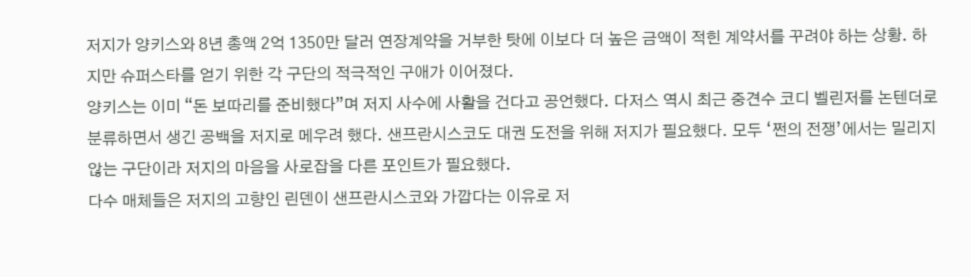저지가 양키스와 8년 총액 2억 1350만 달러 연장계약을 거부한 탓에 이보다 더 높은 금액이 적힌 계약서를 꾸려야 하는 상황. 하지만 슈퍼스타를 얻기 위한 각 구단의 적극적인 구애가 이어졌다.
양키스는 이미 “돈 보따리를 준비했다”며 저지 사수에 사활을 건다고 공언했다. 다저스 역시 최근 중견수 코디 벨린저를 논텐더로 분류하면서 생긴 공백을 저지로 메우려 했다. 샌프란시스코도 대권 도전을 위해 저지가 필요했다. 모두 ‘쩐의 전쟁’에서는 밀리지 않는 구단이라 저지의 마음을 사로잡을 다른 포인트가 필요했다.
다수 매체들은 저지의 고향인 린덴이 샌프란시스코와 가깝다는 이유로 저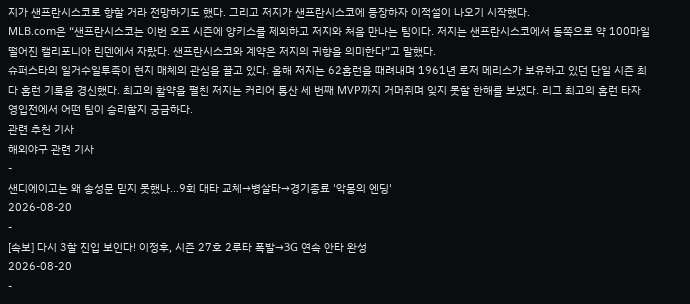지가 샌프란시스코로 향할 거라 전망하기도 했다. 그리고 저지가 샌프란시스코에 등장하자 이적설이 나오기 시작했다.
MLB.com은 “샌프란시스코는 이번 오프 시즌에 양키스를 제외하고 저지와 처음 만나는 팀이다. 저지는 샌프란시스코에서 동쪽으로 약 100마일 떨어진 캘리포니아 린덴에서 자랐다. 샌프란시스코와 계약은 저지의 귀향을 의미한다”고 말했다.
슈퍼스타의 일거수일투족이 현지 매체의 관심을 끌고 있다. 올해 저지는 62홈런을 때려내며 1961년 로저 메리스가 보유하고 있던 단일 시즌 최다 홈런 기록을 경신했다. 최고의 활약을 펼친 저지는 커리어 통산 세 번째 MVP까지 거머쥐며 잊지 못할 한해를 보냈다. 리그 최고의 홈런 타자 영입전에서 어떤 팀이 승리할지 궁금하다.
관련 추천 기사
해외야구 관련 기사
-
샌디에이고는 왜 송성문 믿지 못했나…9회 대타 교체→병살타→경기종료 '악몽의 엔딩'
2026-08-20
-
[속보] 다시 3할 진입 보인다! 이정후, 시즌 27호 2루타 폭발→3G 연속 안타 완성
2026-08-20
-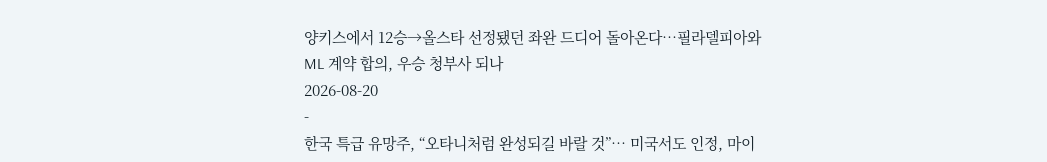양키스에서 12승→올스타 선정됐던 좌완 드디어 돌아온다…필라델피아와 ML 계약 합의, 우승 청부사 되나
2026-08-20
-
한국 특급 유망주, “오타니처럼 완성되길 바랄 것”… 미국서도 인정, 마이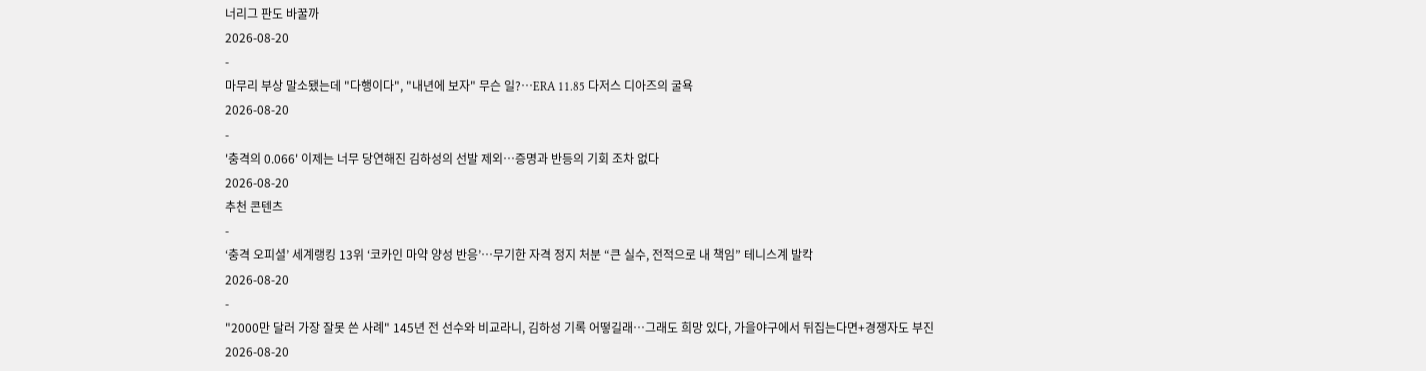너리그 판도 바꿀까
2026-08-20
-
마무리 부상 말소됐는데 "다행이다", "내년에 보자" 무슨 일?…ERA 11.85 다저스 디아즈의 굴욕
2026-08-20
-
'충격의 0.066' 이제는 너무 당연해진 김하성의 선발 제외…증명과 반등의 기회 조차 없다
2026-08-20
추천 콘텐츠
-
‘충격 오피셜’ 세계랭킹 13위 ‘코카인 마약 양성 반응’…무기한 자격 정지 처분 “큰 실수, 전적으로 내 책임” 테니스계 발칵
2026-08-20
-
"2000만 달러 가장 잘못 쓴 사례" 145년 전 선수와 비교라니, 김하성 기록 어떻길래…그래도 희망 있다, 가을야구에서 뒤집는다면+경쟁자도 부진
2026-08-20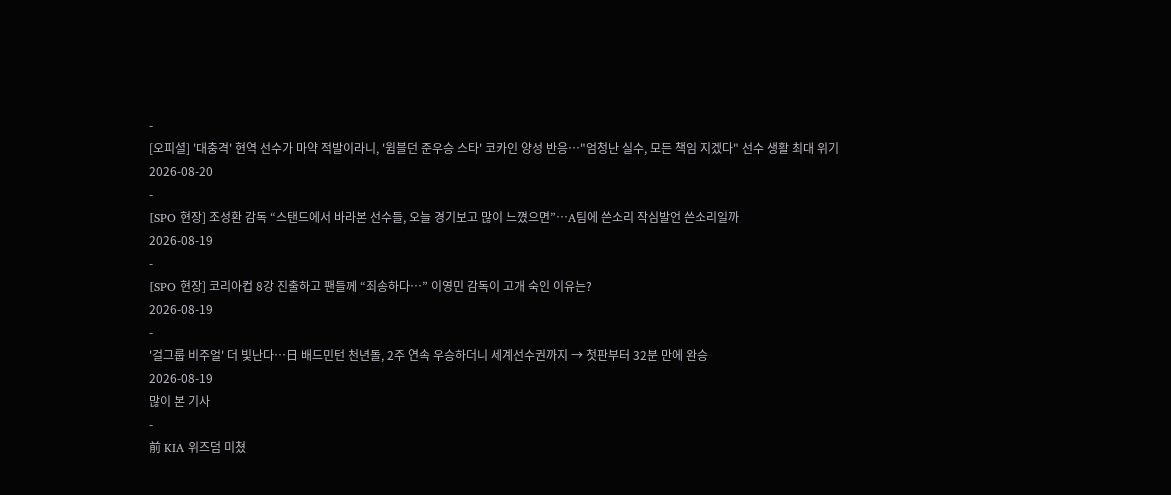-
[오피셜] '대충격' 현역 선수가 마약 적발이라니, '윔블던 준우승 스타' 코카인 양성 반응…"엄청난 실수, 모든 책임 지겠다" 선수 생활 최대 위기
2026-08-20
-
[SPO 현장] 조성환 감독 “스탠드에서 바라본 선수들, 오늘 경기보고 많이 느꼈으면”…A팀에 쓴소리 작심발언 쓴소리일까
2026-08-19
-
[SPO 현장] 코리아컵 8강 진출하고 팬들께 “죄송하다…” 이영민 감독이 고개 숙인 이유는?
2026-08-19
-
'걸그룹 비주얼' 더 빛난다…日 배드민턴 천년돌, 2주 연속 우승하더니 세계선수권까지 → 첫판부터 32분 만에 완승
2026-08-19
많이 본 기사
-
前 KIA 위즈덤 미쳤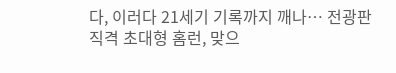다, 이러다 21세기 기록까지 깨나… 전광판 직격 초대형 홈런, 맞으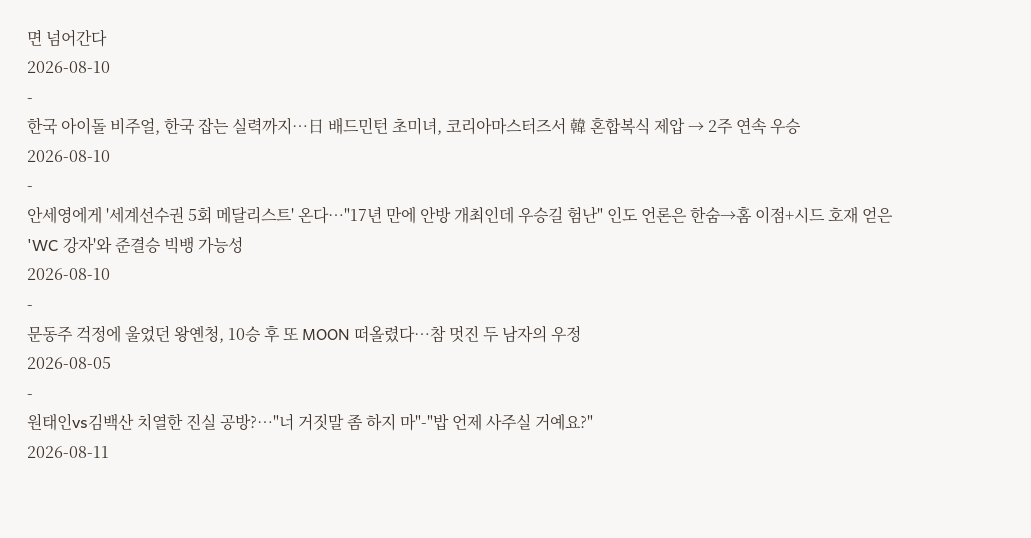면 넘어간다
2026-08-10
-
한국 아이돌 비주얼, 한국 잡는 실력까지…日 배드민턴 초미녀, 코리아마스터즈서 韓 혼합복식 제압 → 2주 연속 우승
2026-08-10
-
안세영에게 '세계선수권 5회 메달리스트' 온다…"17년 만에 안방 개최인데 우승길 험난" 인도 언론은 한숨→홈 이점+시드 호재 얻은 'WC 강자'와 준결승 빅뱅 가능성
2026-08-10
-
문동주 걱정에 울었던 왕옌청, 10승 후 또 MOON 떠올렸다…참 멋진 두 남자의 우정
2026-08-05
-
원태인vs김백산 치열한 진실 공방?…"너 거짓말 좀 하지 마"-"밥 언제 사주실 거예요?"
2026-08-11